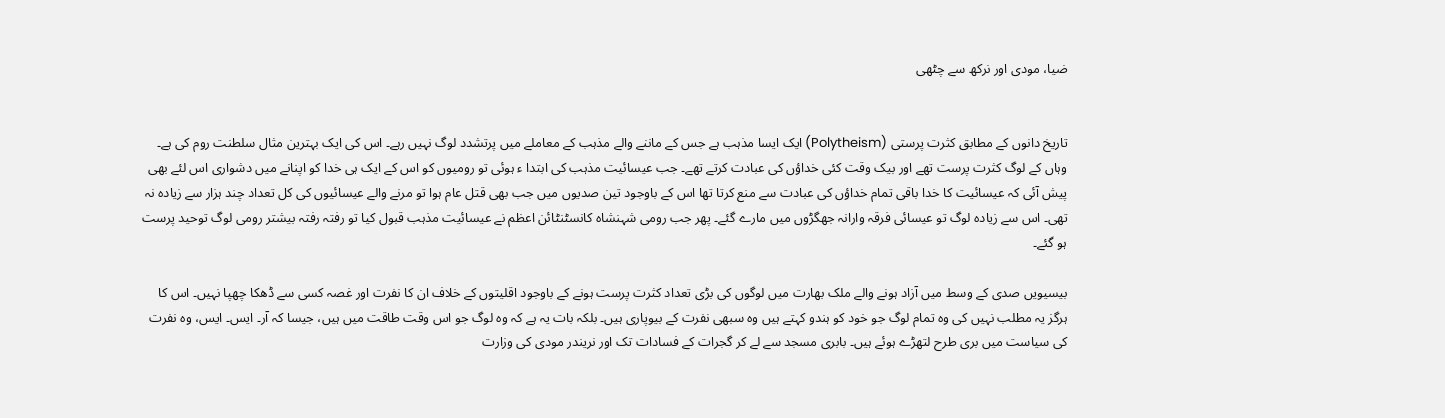ضیا، مودی اور نرکھ سے چٹھی


تاریخ دانوں کے مطابق کثرت پرستی (Polytheism) ایک ایسا مذہب ہے جس کے ماننے والے مذہب کے معاملے میں پرتشدد لوگ نہیں رہے۔ اس کی ایک بہترین مثال سلطنت روم کی ہے۔ وہاں کے لوگ کثرت پرست تھے اور بیک وقت کئی خداؤں کی عبادت کرتے تھے۔ جب عیسائیت مذہب کی ابتدا ء ہوئی تو رومیوں کو اس کے ایک ہی خدا کو اپنانے میں دشواری اس لئے بھی پیش آئی کہ عیسائیت کا خدا باقی تمام خداؤں کی عبادت سے منع کرتا تھا اس کے باوجود تین صدیوں میں جب بھی قتل عام ہوا تو مرنے والے عیسائیوں کی کل تعداد چند ہزار سے زیادہ نہ تھی۔ اس سے زیادہ لوگ تو عیسائی فرقہ وارانہ جھگڑوں میں مارے گئے۔ پھر جب رومی شہنشاہ کانسٹنٹائن اعظم نے عیسائیت مذہب قبول کیا تو رفتہ رفتہ بیشتر رومی لوگ توحید پرست ہو گئے۔

بیسیویں صدی کے وسط میں آزاد ہونے والے ملک بھارت میں لوگوں کی بڑی تعداد کثرت پرست ہونے کے باوجود اقلیتوں کے خلاف ان کا نفرت اور غصہ کسی سے ڈھکا چھپا نہیں۔ اس کا ہرگز یہ مطلب نہیں کی وہ تمام لوگ جو خود کو ہندو کہتے ہیں وہ سبھی نفرت کے بیوپاری ہیں۔ بلکہ بات یہ ہے کہ وہ لوگ جو اس وقت طاقت میں ہیں، جیسا کہ آر۔ ایس۔ ایس، وہ نفرت کی سیاست میں بری طرح لتھڑے ہوئے ہیں۔ بابری مسجد سے لے کر گجرات کے فسادات تک اور نریندر مودی کی وزارت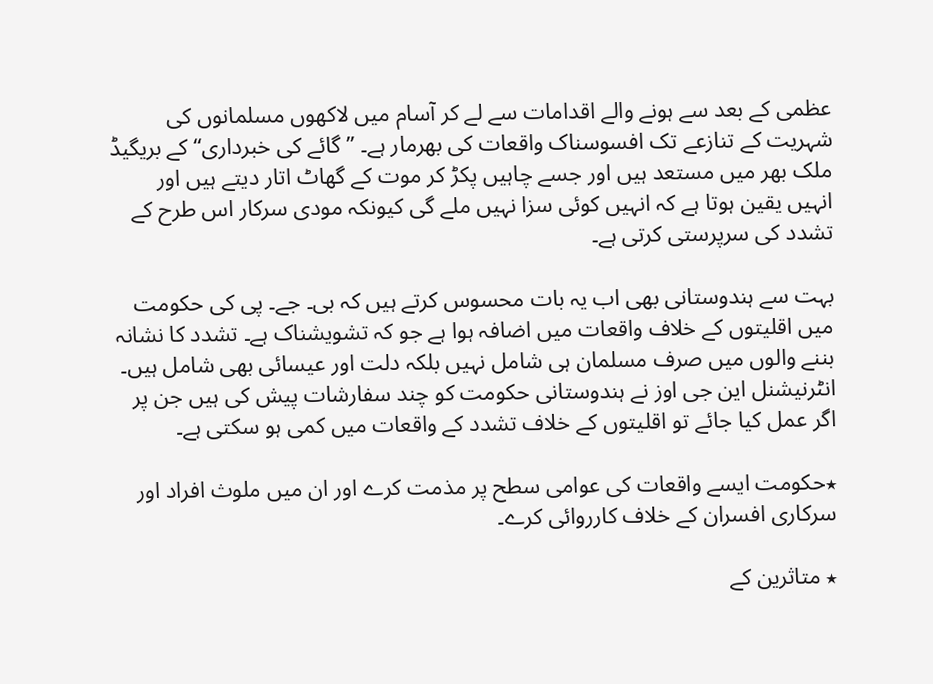عظمی کے بعد سے ہونے والے اقدامات سے لے کر آسام میں لاکھوں مسلمانوں کی شہریت کے تنازعے تک افسوسناک واقعات کی بھرمار ہے۔ ”گائے کی خبرداری“ کے بریگیڈ ملک بھر میں مستعد ہیں اور جسے چاہیں پکڑ کر موت کے گھاٹ اتار دیتے ہیں اور انہیں یقین ہوتا ہے کہ انہیں کوئی سزا نہیں ملے گی کیونکہ مودی سرکار اس طرح کے تشدد کی سرپرستی کرتی ہے۔

بہت سے ہندوستانی بھی اب یہ بات محسوس کرتے ہیں کہ بی۔ جے۔ پی کی حکومت میں اقلیتوں کے خلاف واقعات میں اضافہ ہوا ہے جو کہ تشویشناک ہے۔ تشدد کا نشانہ بننے والوں میں صرف مسلمان ہی شامل نہیں بلکہ دلت اور عیسائی بھی شامل ہیں۔ انٹرنیشنل این جی اوز نے ہندوستانی حکومت کو چند سفارشات پیش کی ہیں جن پر اگر عمل کیا جائے تو اقلیتوں کے خلاف تشدد کے واقعات میں کمی ہو سکتی ہے۔

٭حکومت ایسے واقعات کی عوامی سطح پر مذمت کرے اور ان میں ملوث افراد اور سرکاری افسران کے خلاف کارروائی کرے۔

٭ متاثرین کے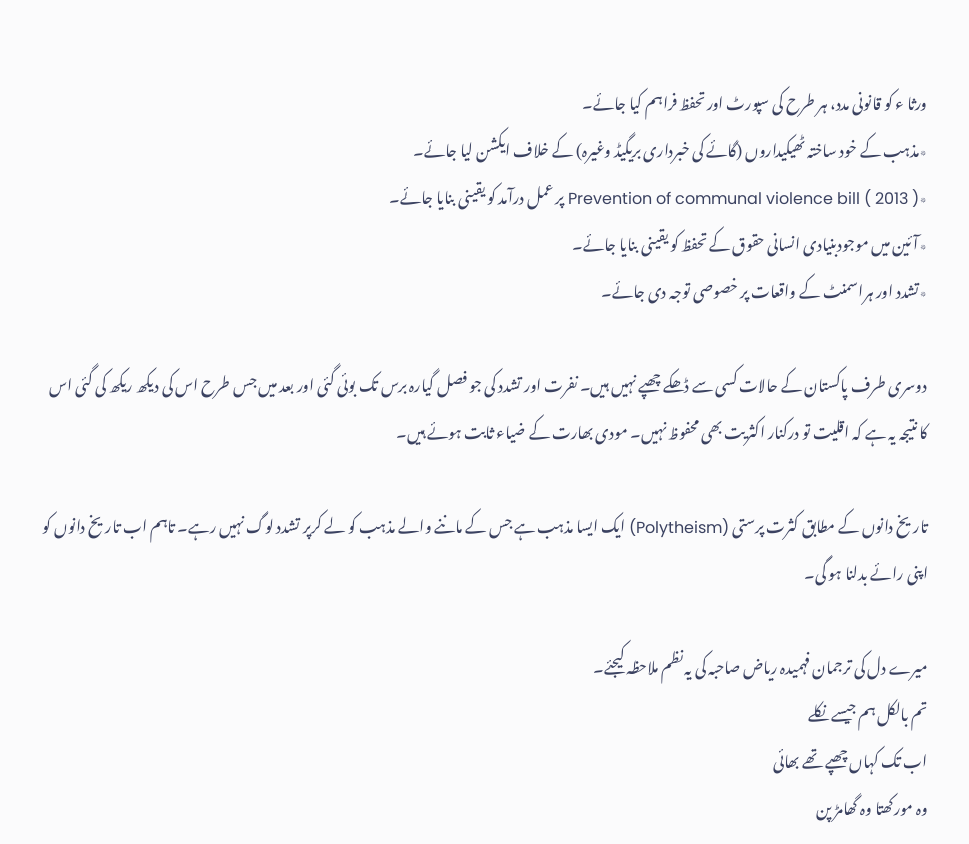ورثا ء کو قانونی مدد، ہر طرح کی سپورٹ اور تحفظ فراہم کیا جائے۔
٭مذہب کے خود ساختہ ٹھیکیداروں (گائے کی خبرداری بریگیڈ وغیرہ) کے خلاف ایکشن لیا جائے۔
٭Prevention of communal violence bill ( 2013 ) پر عمل درآمد کو یقینی بنایا جائے۔
٭آئین میں موجودبنیادی انسانی حقوق کے تحفظ کو یقینی بنایا جائے۔
٭تشدد اور ہراسمنٹ کے واقعات پر خصوصی توجہ دی جائے۔

دوسری طرف پاکستان کے حالات کسی سے ڈھکے چھپے نہیں ہیں۔ نفرت اور تشدد کی جو فصل گیارہ برس تک بوئی گئی اور بعد میں جس طرح اس کی دیکھ ریکھ کی گئی اس کا نتیجہ یہ ہے کہ اقلیت تو درکنار اکثریت بھی محفوظ نہیں۔ مودی بھارت کے ضیاء ثابت ہوئے ہیں۔

تاریخ دانوں کے مطابق کثرت پرستی (Polytheism) ایک ایسا مذہب ہے جس کے ماننے والے مذہب کو لے کرپر تشدد لوگ نہیں رہے۔ تاہم اب تاریخ دانوں کو اپنی رائے بدلنا ہو گی۔

میرے دل کی ترجمان فہمیدہ ریاض صاحبہ کی یہ نظم ملاحظہ کیجئے۔
تم بالکل ہم جیسے نکلے
اب تک کہاں چھپے تھے بھائی
وہ مورکھتا وہ گھامڑ پن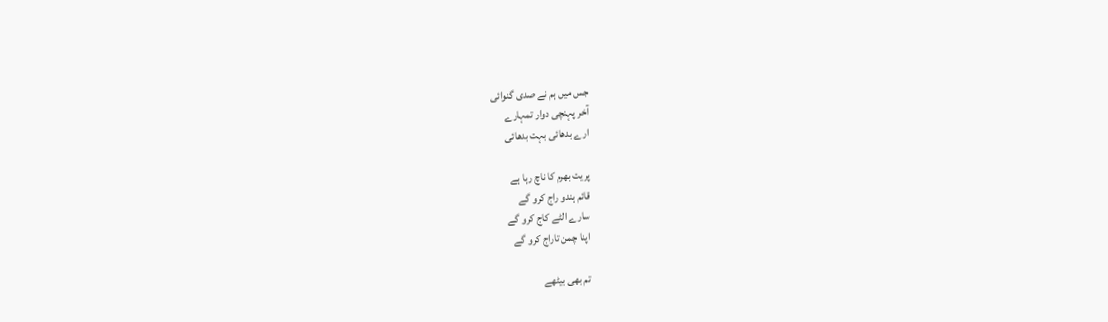جس میں ہم نے صدی گنوائی
آخر پہنچی دوار تمہارے
ارے بدھائی بہت بدھائی

پریت بھرم کا ناچ رہا ہے
قائم ہندو راج کرو گے
سارے الٹے کاج کرو گے
اپنا چمن تاراج کرو گے

تم بھی بیٹھے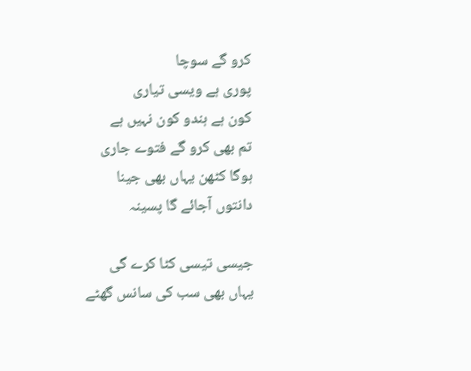کرو گے سوچا
پوری ہے ویسی تیاری
کون ہے ہندو کون نہیں ہے
تم بھی کرو گے فتوے جاری
ہوگا کٹھن یہاں بھی جینا
دانتوں آجائے گا پسینہ

جیسی تیسی کٹا کرے گی
یہاں بھی سب کی سانس گھٹے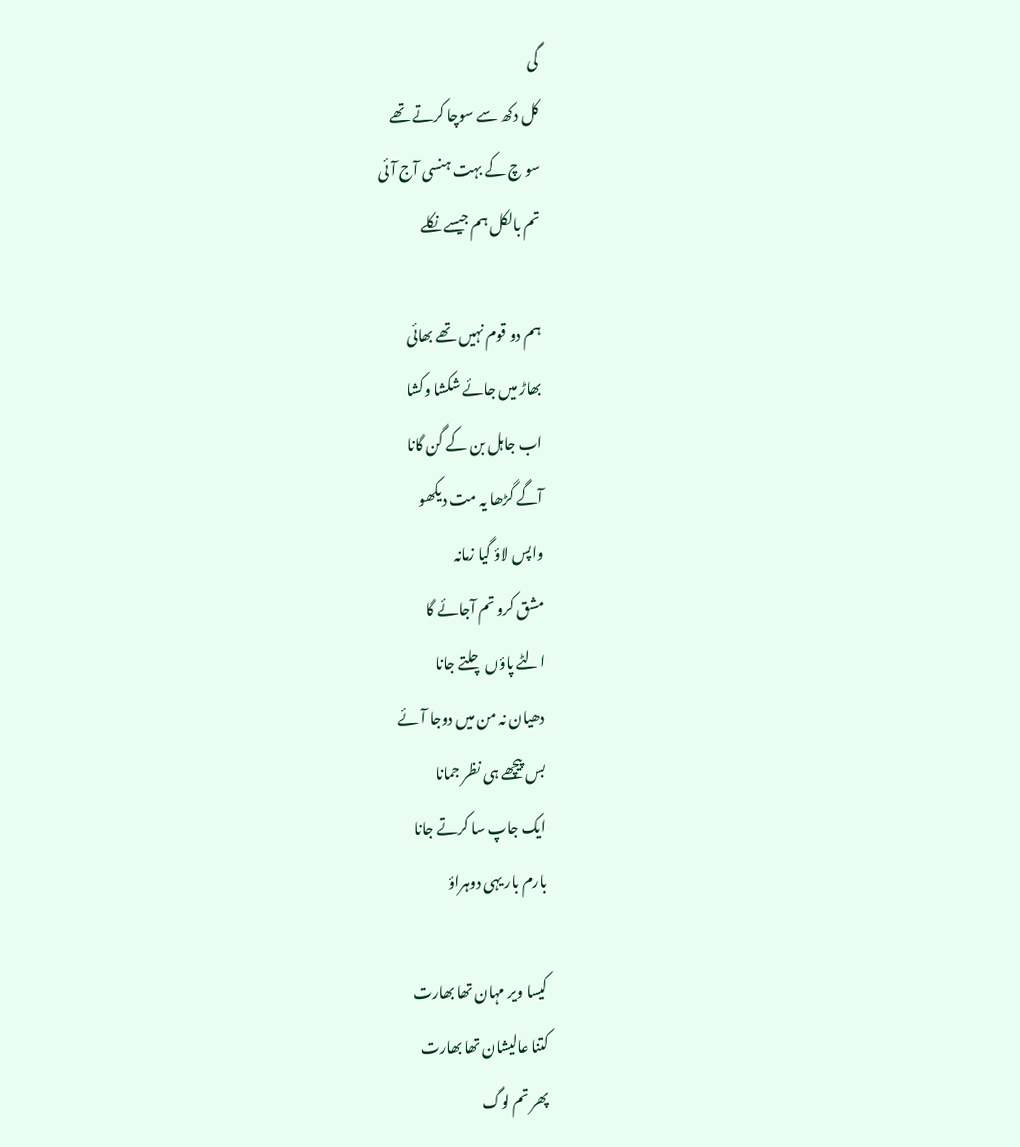گی
کل دکھ سے سوچا کرتے تھے
سو چ کے بہت ہنسی آج آئی
تم بالکل ہم جیسے نکلے

ہم دو قوم نہیں تھے بھائی
بھاڑ میں جائے شکشا وکشا
اب جاہل بن کے گن گانا
آگے گڑھا یہ مت دیکھو
واپس لاؤ گیا زمانہ
مشق کرو تم آجائے گا
الٹے پاؤں چلتے جانا
دھیان نہ من میں دوجا آئے
بس پیچھے ہی نظر جمانا
ایک جاپ سا کرتے جانا
بارم بار یہی دوہراؤ

کیسا ویر مہان تھا بھارت
کتنا عالیشان تھا بھارت
پھر تم لوگ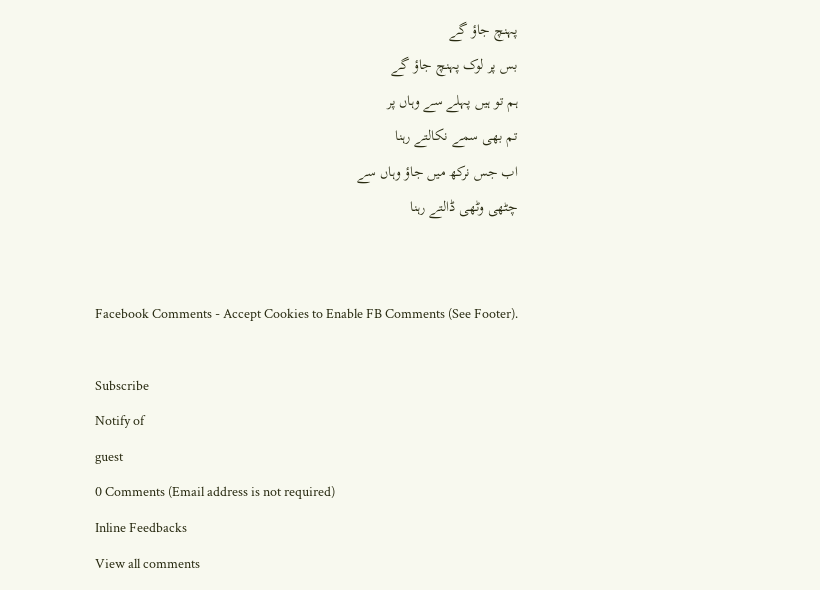پہنچ جاؤ گے
بس پر لوک پہنچ جاؤ گے
ہم تو ہیں پہلے سے وہاں پر
تم بھی سمے نکالتے رہنا
اب جس نرکھ میں جاؤ وہاں سے
چٹھی وٹھی ڈالتے رہنا


Facebook Comments - Accept Cookies to Enable FB Comments (See Footer).

Subscribe
Notify of
guest
0 Comments (Email address is not required)
Inline Feedbacks
View all comments